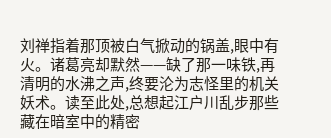刘禅指着那顶被白气掀动的锅盖,眼中有火。诸葛亮却默然——缺了那一味铁,再清明的水沸之声,终要沦为志怪里的机关妖术。读至此处,总想起江户川乱步那些藏在暗室中的精密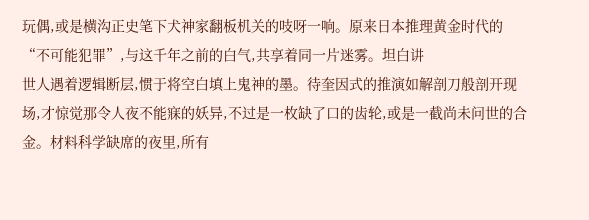玩偶,或是横沟正史笔下犬神家翻板机关的吱呀一响。原来日本推理黄金时代的“不可能犯罪”,与这千年之前的白气,共享着同一片迷雾。坦白讲
世人遇着逻辑断层,惯于将空白填上鬼神的墨。待奎因式的推演如解剖刀般剖开现场,才惊觉那令人夜不能寐的妖异,不过是一枚缺了口的齿轮,或是一截尚未问世的合金。材料科学缺席的夜里,所有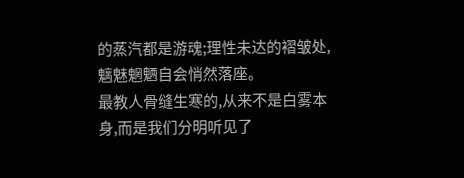的蒸汽都是游魂;理性未达的褶皱处,魑魅魍魉自会悄然落座。
最教人骨缝生寒的,从来不是白雾本身,而是我们分明听见了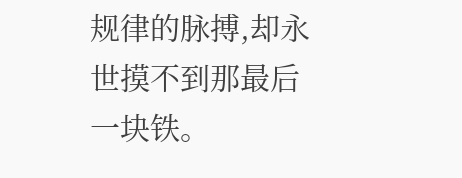规律的脉搏,却永世摸不到那最后一块铁。